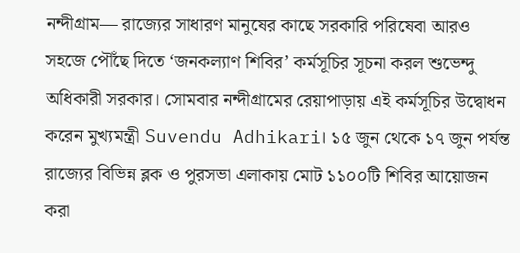নন্দীগ্রাম— রাজ্যের সাধারণ মানুষের কাছে সরকারি পরিষেবা আরও সহজে পৌঁছে দিতে ‘জনকল্যাণ শিবির’ কর্মসূচির সূচনা করল শুভেন্দু অধিকারী সরকার। সোমবার নন্দীগ্রামের রেয়াপাড়ায় এই কর্মসূচির উদ্বোধন করেন মুখ্যমন্ত্রী Suvendu Adhikari। ১৫ জুন থেকে ১৭ জুন পর্যন্ত রাজ্যের বিভিন্ন ব্লক ও পুরসভা এলাকায় মোট ১১০০টি শিবির আয়োজন করা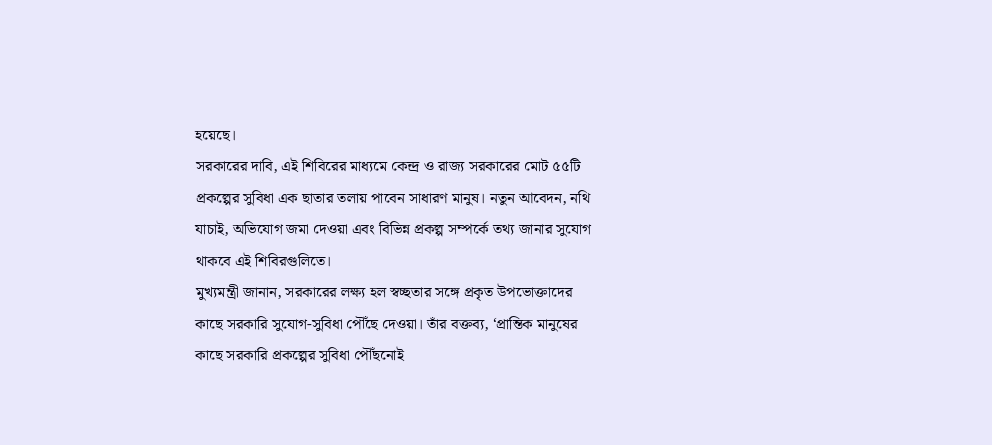হয়েছে।
সরকারের দাবি, এই শিবিরের মাধ্যমে কেন্দ্র ও রাজ্য সরকারের মোট ৫৫টি প্রকল্পের সুবিধা এক ছাতার তলায় পাবেন সাধারণ মানুষ। নতুন আবেদন, নথি যাচাই, অভিযোগ জমা দেওয়া এবং বিভিন্ন প্রকল্প সম্পর্কে তথ্য জানার সুযোগ থাকবে এই শিবিরগুলিতে।
মুখ্যমন্ত্রী জানান, সরকারের লক্ষ্য হল স্বচ্ছতার সঙ্গে প্রকৃত উপভোক্তাদের কাছে সরকারি সুযোগ-সুবিধা পৌঁছে দেওয়া। তাঁর বক্তব্য, ‘প্রান্তিক মানুষের কাছে সরকারি প্রকল্পের সুবিধা পৌঁছনোই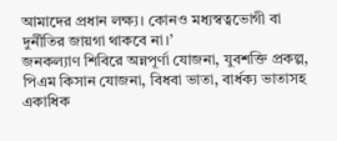আমাদের প্রধান লক্ষ্য। কোনও মধ্যস্বত্বভোগী বা দুর্নীতির জায়গা থাকবে না।’
জনকল্যাণ শিবিরে অন্নপূর্ণা যোজনা, যুবশক্তি প্রকল্প, পিএম কিসান যোজনা, বিধবা ভাতা, বার্ধক্য ভাতাসহ একাধিক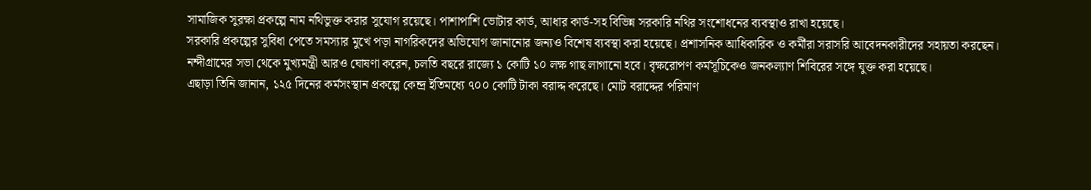সামাজিক সুরক্ষা প্রকল্পে নাম নথিভুক্ত করার সুযোগ রয়েছে। পাশাপাশি ভোটার কার্ড, আধার কার্ড-সহ বিভিন্ন সরকারি নথির সংশোধনের ব্যবস্থাও রাখা হয়েছে।
সরকারি প্রকল্পের সুবিধা পেতে সমস্যার মুখে পড়া নাগরিকদের অভিযোগ জানানোর জন্যও বিশেষ ব্যবস্থা করা হয়েছে। প্রশাসনিক আধিকারিক ও কর্মীরা সরাসরি আবেদনকারীদের সহায়তা করছেন।
নন্দীগ্রামের সভা থেকে মুখ্যমন্ত্রী আরও ঘোষণা করেন, চলতি বছরে রাজ্যে ১ কোটি ১০ লক্ষ গাছ লাগানো হবে। বৃক্ষরোপণ কর্মসূচিকেও জনকল্যাণ শিবিরের সঙ্গে যুক্ত করা হয়েছে।
এছাড়া তিনি জানান, ১২৫ দিনের কর্মসংস্থান প্রকল্পে কেন্দ্র ইতিমধ্যে ৭০০ কোটি টাকা বরাদ্দ করেছে। মোট বরাদ্দের পরিমাণ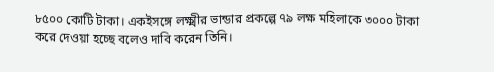৮৫০০ কোটি টাকা। একইসঙ্গে লক্ষ্মীর ভান্ডার প্রকল্পে ৭৯ লক্ষ মহিলাকে ৩০০০ টাকা করে দেওয়া হচ্ছে বলেও দাবি করেন তিনি।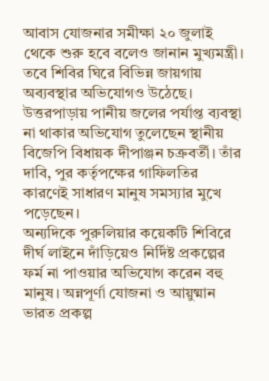আবাস যোজনার সমীক্ষা ২০ জুলাই থেকে শুরু হবে বলেও জানান মুখ্যমন্ত্রী।
তবে শিবির ঘিরে বিভিন্ন জায়গায় অব্যবস্থার অভিযোগও উঠেছে। উত্তরপাড়ায় পানীয় জলের পর্যাপ্ত ব্যবস্থা না থাকার অভিযোগ তুলেছেন স্থানীয় বিজেপি বিধায়ক দীপাঞ্জন চক্রবর্তী। তাঁর দাবি, পুর কর্তৃপক্ষের গাফিলতির কারণেই সাধারণ মানুষ সমস্যার মুখে পড়েছেন।
অন্যদিকে পুরুলিয়ার কয়েকটি শিবিরে দীর্ঘ লাইনে দাঁড়িয়েও নির্দিষ্ট প্রকল্পের ফর্ম না পাওয়ার অভিযোগ করেন বহু মানুষ। অন্নপূর্ণা যোজনা ও আয়ুষ্মান ভারত প্রকল্প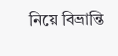নিয়ে বিভ্রান্তি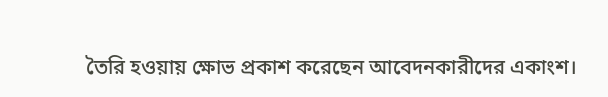তৈরি হওয়ায় ক্ষোভ প্রকাশ করেছেন আবেদনকারীদের একাংশ।